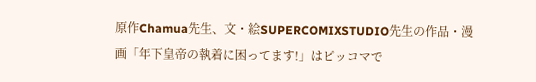原作Chamua先生、文・絵SUPERCOMIXSTUDIO先生の作品・漫画「年下皇帝の執着に困ってます!」はピッコマで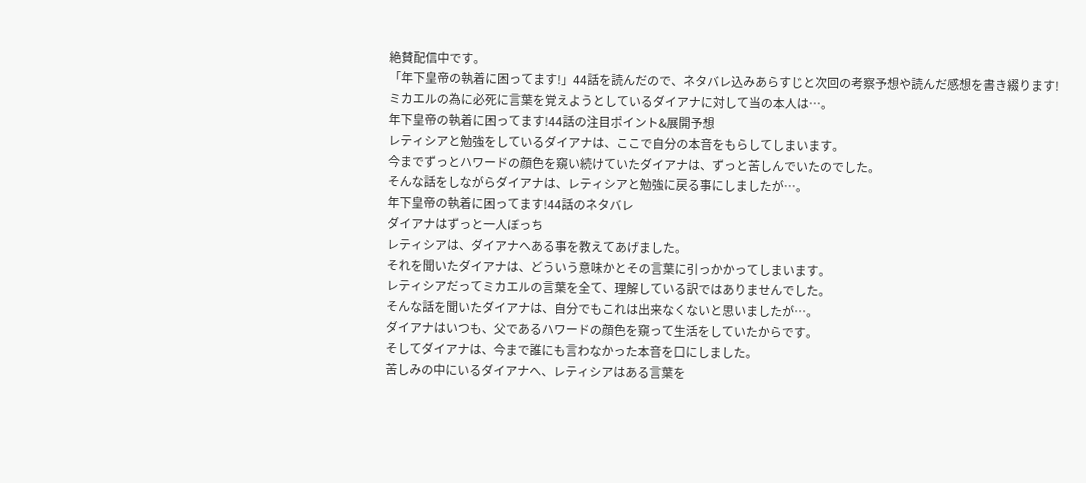絶賛配信中です。
「年下皇帝の執着に困ってます!」44話を読んだので、ネタバレ込みあらすじと次回の考察予想や読んだ感想を書き綴ります!
ミカエルの為に必死に言葉を覚えようとしているダイアナに対して当の本人は…。
年下皇帝の執着に困ってます!44話の注目ポイント&展開予想
レティシアと勉強をしているダイアナは、ここで自分の本音をもらしてしまいます。
今までずっとハワードの顔色を窺い続けていたダイアナは、ずっと苦しんでいたのでした。
そんな話をしながらダイアナは、レティシアと勉強に戻る事にしましたが…。
年下皇帝の執着に困ってます!44話のネタバレ
ダイアナはずっと一人ぼっち
レティシアは、ダイアナへある事を教えてあげました。
それを聞いたダイアナは、どういう意味かとその言葉に引っかかってしまいます。
レティシアだってミカエルの言葉を全て、理解している訳ではありませんでした。
そんな話を聞いたダイアナは、自分でもこれは出来なくないと思いましたが…。
ダイアナはいつも、父であるハワードの顔色を窺って生活をしていたからです。
そしてダイアナは、今まで誰にも言わなかった本音を口にしました。
苦しみの中にいるダイアナへ、レティシアはある言葉を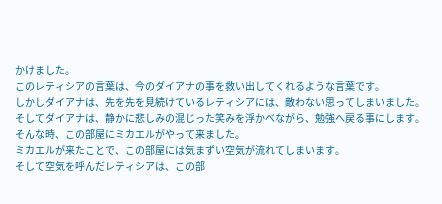かけました。
このレティシアの言葉は、今のダイアナの事を救い出してくれるような言葉です。
しかしダイアナは、先を先を見続けているレティシアには、敵わない思ってしまいました。
そしてダイアナは、静かに悲しみの混じった笑みを浮かべながら、勉強へ戻る事にします。
そんな時、この部屋にミカエルがやって来ました。
ミカエルが来たことで、この部屋には気まずい空気が流れてしまいます。
そして空気を呼んだレティシアは、この部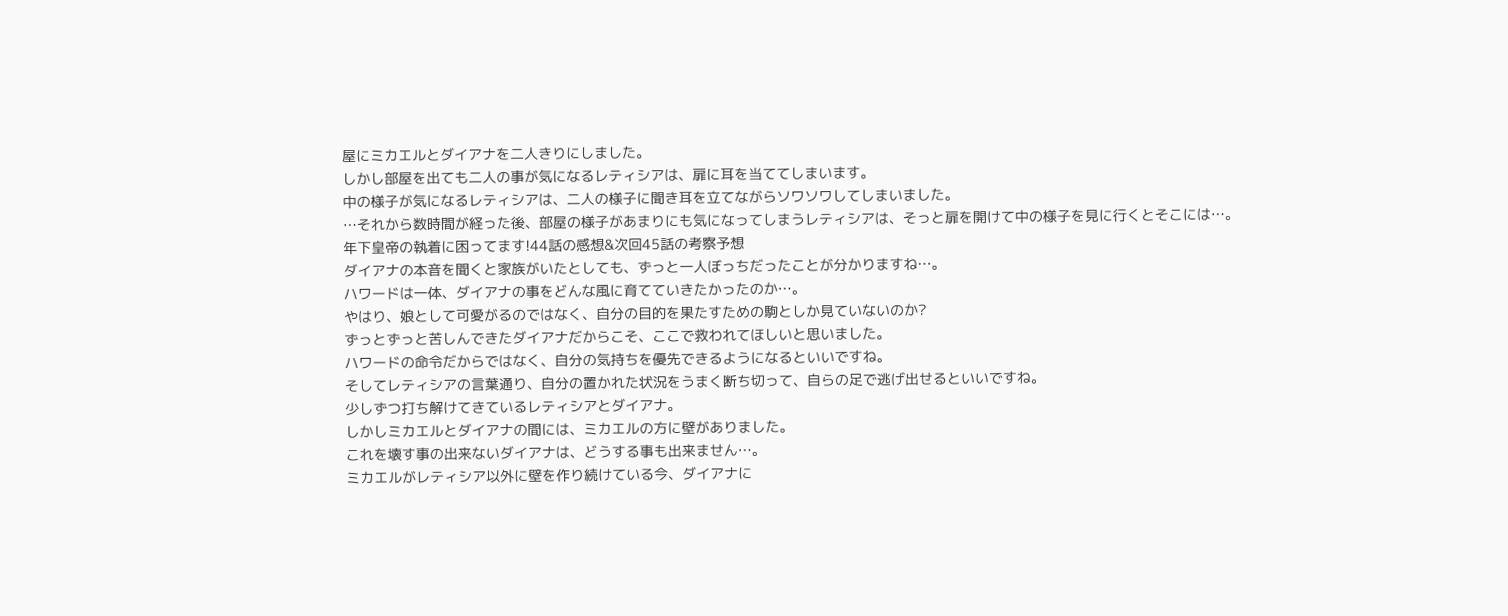屋にミカエルとダイアナを二人きりにしました。
しかし部屋を出ても二人の事が気になるレティシアは、扉に耳を当ててしまいます。
中の様子が気になるレティシアは、二人の様子に聞き耳を立てながらソワソワしてしまいました。
…それから数時間が経った後、部屋の様子があまりにも気になってしまうレティシアは、そっと扉を開けて中の様子を見に行くとそこには…。
年下皇帝の執着に困ってます!44話の感想&次回45話の考察予想
ダイアナの本音を聞くと家族がいたとしても、ずっと一人ぼっちだったことが分かりますね…。
ハワードは一体、ダイアナの事をどんな風に育てていきたかったのか…。
やはり、娘として可愛がるのではなく、自分の目的を果たすための駒としか見ていないのか?
ずっとずっと苦しんできたダイアナだからこそ、ここで救われてほしいと思いました。
ハワードの命令だからではなく、自分の気持ちを優先できるようになるといいですね。
そしてレティシアの言葉通り、自分の置かれた状況をうまく断ち切って、自らの足で逃げ出せるといいですね。
少しずつ打ち解けてきているレティシアとダイアナ。
しかしミカエルとダイアナの間には、ミカエルの方に壁がありました。
これを壊す事の出来ないダイアナは、どうする事も出来ません…。
ミカエルがレティシア以外に壁を作り続けている今、ダイアナに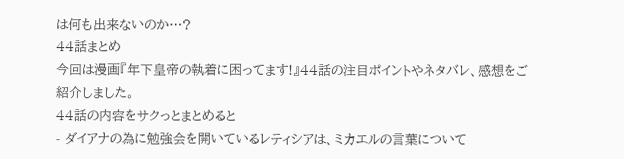は何も出来ないのか…?
44話まとめ
今回は漫画『年下皇帝の執着に困ってます!』44話の注目ポイントやネタバレ、感想をご紹介しました。
44話の内容をサクっとまとめると
- ダイアナの為に勉強会を開いているレティシアは、ミカエルの言葉について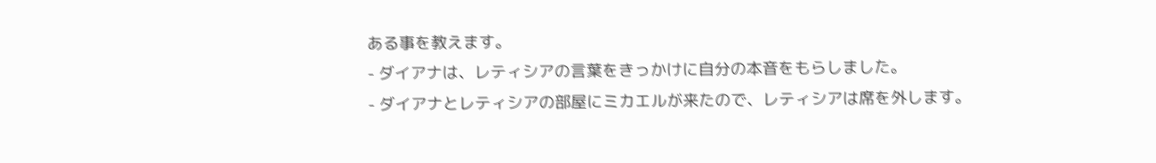ある事を教えます。
- ダイアナは、レティシアの言葉をきっかけに自分の本音をもらしました。
- ダイアナとレティシアの部屋にミカエルが来たので、レティシアは席を外します。